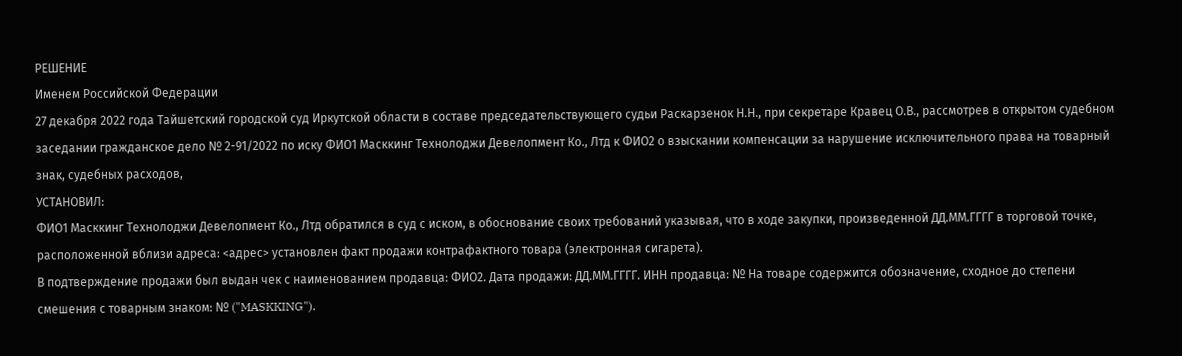РЕШЕНИЕ
Именем Российской Федерации
27 декабря 2022 года Тайшетский городской суд Иркутской области в составе председательствующего судьи Раскарзенок Н.Н., при секретаре Кравец О.В., рассмотрев в открытом судебном заседании гражданское дело № 2-91/2022 по иску ФИО1 Масккинг Технолоджи Девелопмент Ко., Лтд к ФИО2 о взыскании компенсации за нарушение исключительного права на товарный знак, судебных расходов,
УСТАНОВИЛ:
ФИО1 Масккинг Технолоджи Девелопмент Ко., Лтд обратился в суд с иском, в обоснование своих требований указывая, что в ходе закупки, произведенной ДД.ММ.ГГГГ в торговой точке, расположенной вблизи адреса: <адрес> установлен факт продажи контрафактного товара (электронная сигарета).
В подтверждение продажи был выдан чек с наименованием продавца: ФИО2. Дата продажи: ДД.ММ.ГГГГ. ИНН продавца: № На товаре содержится обозначение, сходное до степени смешения с товарным знаком: № ("MASKKING").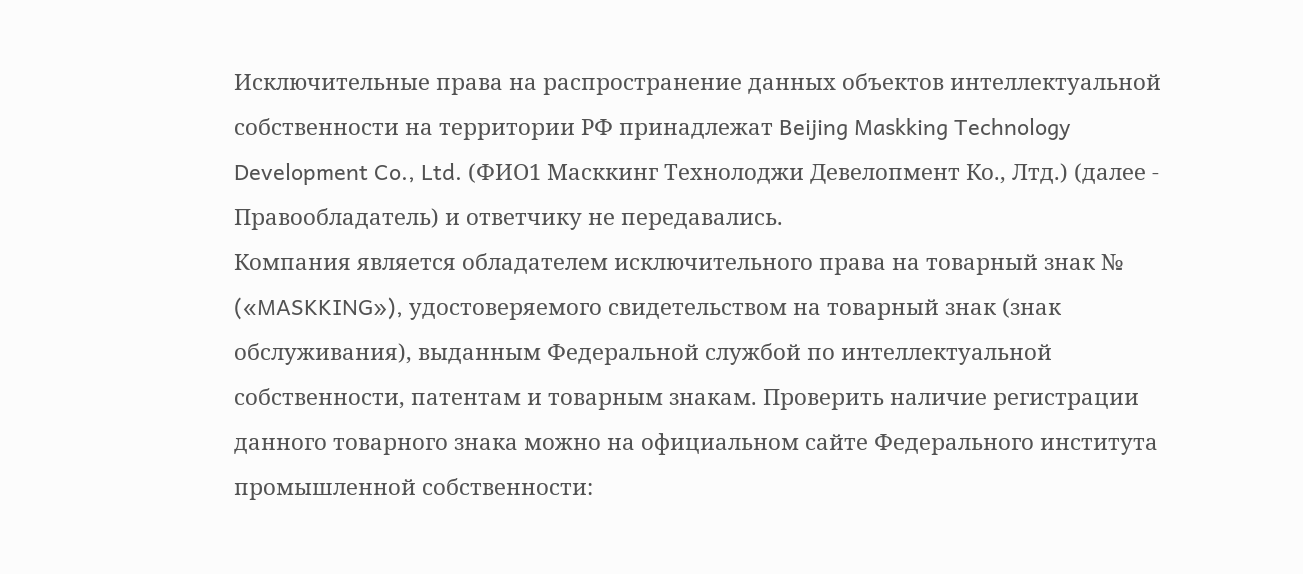Исключительные права на распространение данных объектов интеллектуальной собственности на территории РФ принадлежат Beijing Maskking Technology Development Co., Ltd. (ФИО1 Масккинг Технолоджи Девелопмент Ко., Лтд.) (далее - Правообладатель) и ответчику не передавались.
Компания является обладателем исключительного права на товарный знак № («MASKKING»), удостоверяемого свидетельством на товарный знак (знак обслуживания), выданным Федеральной службой по интеллектуальной собственности, патентам и товарным знакам. Проверить наличие регистрации данного товарного знака можно на официальном сайте Федерального института промышленной собственности: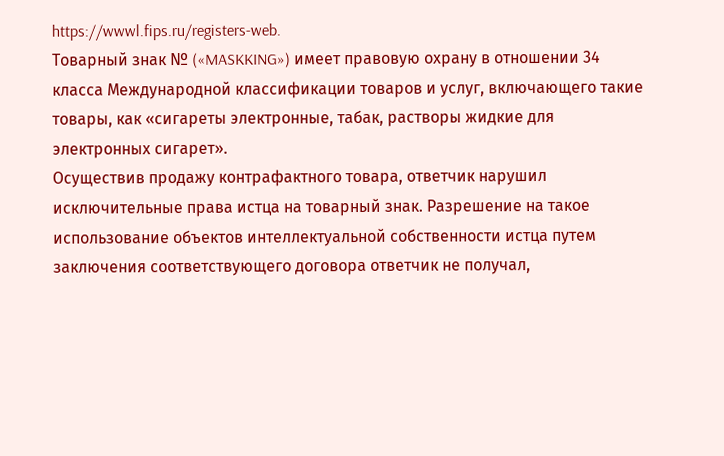https://wwwl.fips.ru/registers-web.
Товарный знак № («MASKKING») имеет правовую охрану в отношении 34 класса Международной классификации товаров и услуг, включающего такие товары, как «сигареты электронные, табак, растворы жидкие для электронных сигарет».
Осуществив продажу контрафактного товара, ответчик нарушил исключительные права истца на товарный знак. Разрешение на такое использование объектов интеллектуальной собственности истца путем заключения соответствующего договора ответчик не получал,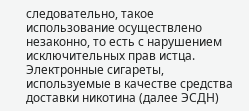следовательно, такое использование осуществлено незаконно, то есть с нарушением исключительных прав истца.
Электронные сигареты, используемые в качестве средства доставки никотина (далее ЭСДН)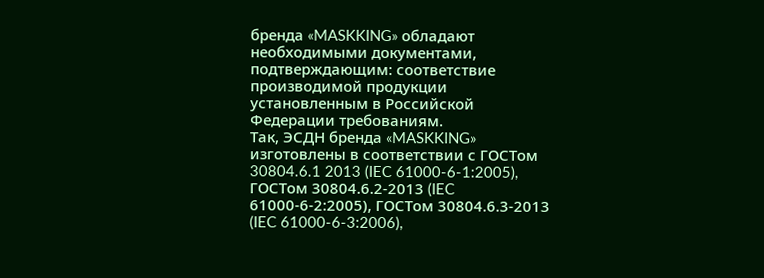бренда «MASKKING» обладают необходимыми документами, подтверждающим: соответствие производимой продукции установленным в Российской Федерации требованиям.
Так, ЭСДН бренда «MASKKING» изготовлены в соответствии с ГОСТом 30804.6.1 2013 (IEC 61000-6-1:2005), ГОСТом 30804.6.2-2013 (IEC 61000-6-2:2005), ГОСТом 30804.6.3-2013 (IEC 61000-6-3:2006),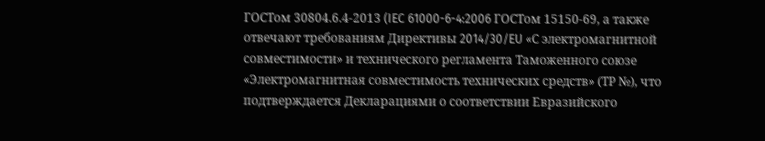ГОСТом 30804.6.4-2013 (IEC 61000-6-4:2006 ГОСТом 15150-69, а также отвечают требованиям Директивы 2014/30/EU «С электромагнитной совместимости» и технического регламента Таможенного союзе «Электромагнитная совместимость технических средств» (ТР №), что подтверждается Декларациями о соответствии Евразийского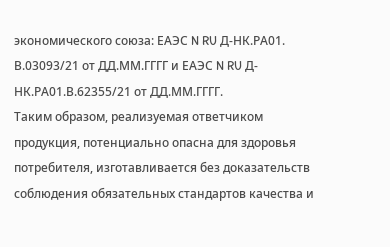экономического союза: ЕАЭС N RU Д-НК.РА01. В.03093/21 от ДД.ММ.ГГГГ и ЕАЭС N RU Д-НК.РА01.В.62355/21 от ДД.ММ.ГГГГ.
Таким образом, реализуемая ответчиком продукция, потенциально опасна для здоровья потребителя, изготавливается без доказательств соблюдения обязательных стандартов качества и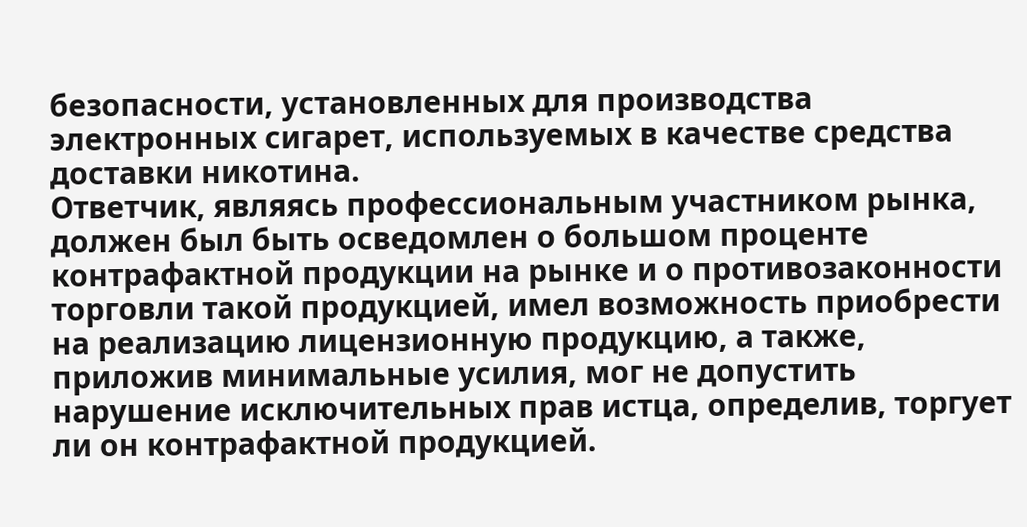безопасности, установленных для производства электронных сигарет, используемых в качестве средства доставки никотина.
Ответчик, являясь профессиональным участником рынка, должен был быть осведомлен о большом проценте контрафактной продукции на рынке и о противозаконности торговли такой продукцией, имел возможность приобрести на реализацию лицензионную продукцию, а также, приложив минимальные усилия, мог не допустить нарушение исключительных прав истца, определив, торгует ли он контрафактной продукцией.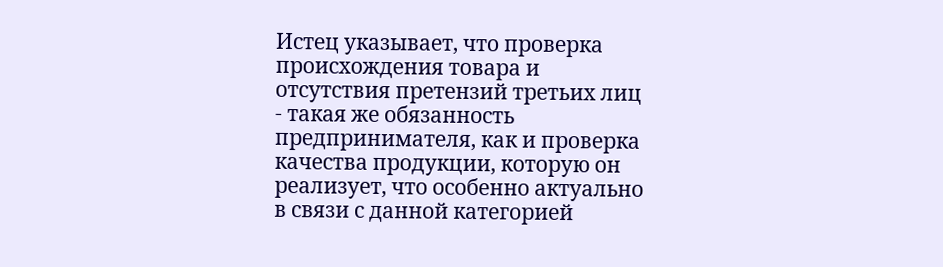Истец указывает, что проверка происхождения товара и отсутствия претензий третьих лиц - такая же обязанность предпринимателя, как и проверка качества продукции, которую он реализует, что особенно актуально в связи с данной категорией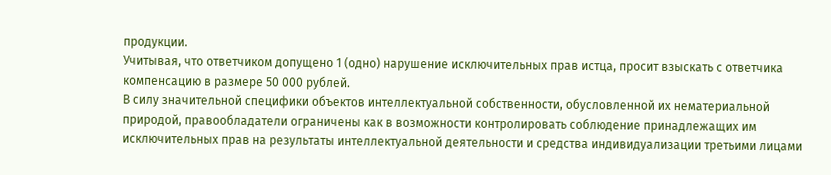продукции.
Учитывая, что ответчиком допущено 1 (одно) нарушение исключительных прав истца, просит взыскать с ответчика компенсацию в размере 50 000 рублей.
В силу значительной специфики объектов интеллектуальной собственности, обусловленной их нематериальной природой, правообладатели ограничены как в возможности контролировать соблюдение принадлежащих им исключительных прав на результаты интеллектуальной деятельности и средства индивидуализации третьими лицами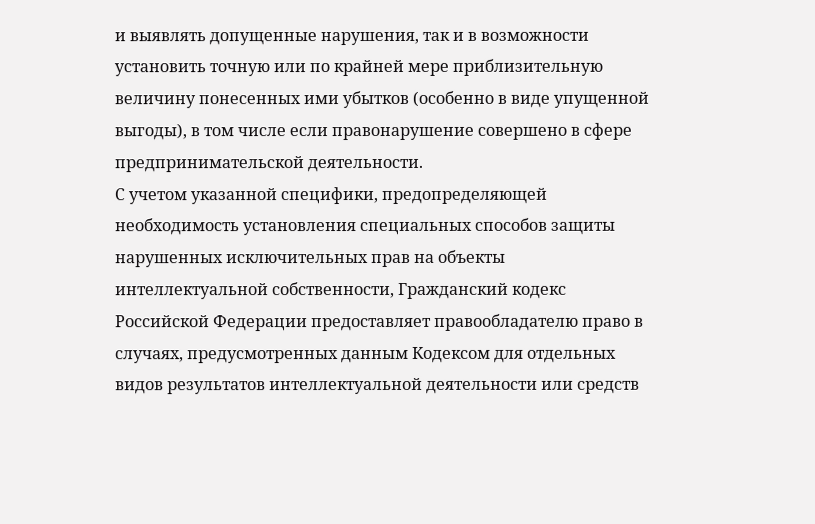и выявлять допущенные нарушения, так и в возможности установить точную или по крайней мере приблизительную величину понесенных ими убытков (особенно в виде упущенной выгоды), в том числе если правонарушение совершено в сфере предпринимательской деятельности.
С учетом указанной специфики, предопределяющей необходимость установления специальных способов защиты нарушенных исключительных прав на объекты интеллектуальной собственности, Гражданский кодекс Российской Федерации предоставляет правообладателю право в случаях, предусмотренных данным Кодексом для отдельных видов результатов интеллектуальной деятельности или средств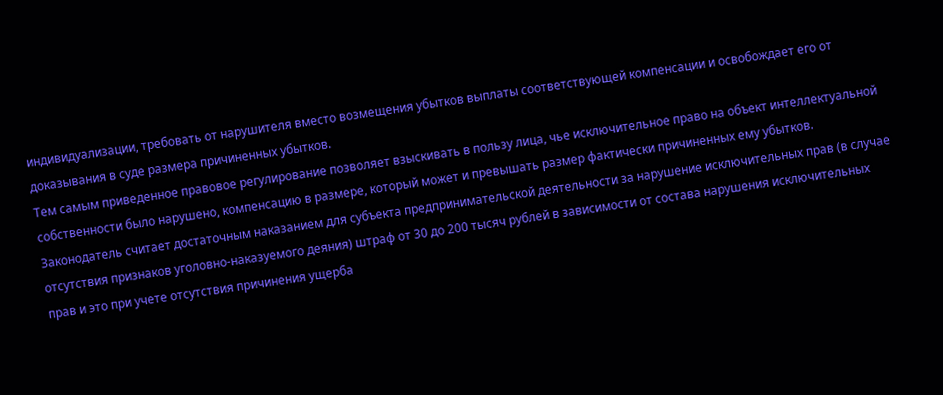индивидуализации, требовать от нарушителя вместо возмещения убытков выплаты соответствующей компенсации и освобождает его от доказывания в суде размера причиненных убытков.
Тем самым приведенное правовое регулирование позволяет взыскивать в пользу лица, чье исключительное право на объект интеллектуальной собственности было нарушено, компенсацию в размере, который может и превышать размер фактически причиненных ему убытков.
Законодатель считает достаточным наказанием для субъекта предпринимательской деятельности за нарушение исключительных прав (в случае отсутствия признаков уголовно-наказуемого деяния) штраф от 30 до 200 тысяч рублей в зависимости от состава нарушения исключительных прав и это при учете отсутствия причинения ущерба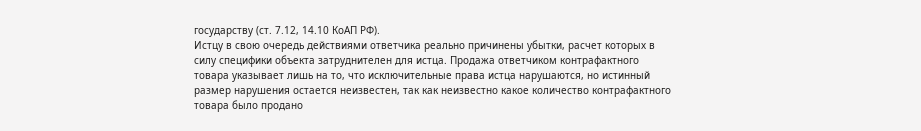государству (ст. 7.12, 14.10 КоАП РФ).
Истцу в свою очередь действиями ответчика реально причинены убытки, расчет которых в силу специфики объекта затруднителен для истца. Продажа ответчиком контрафактного товара указывает лишь на то, что исключительные права истца нарушаются, но истинный размер нарушения остается неизвестен, так как неизвестно какое количество контрафактного товара было продано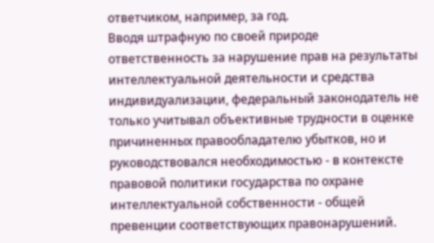ответчиком, например, за год.
Вводя штрафную по своей природе ответственность за нарушение прав на результаты интеллектуальной деятельности и средства индивидуализации, федеральный законодатель не только учитывал объективные трудности в оценке причиненных правообладателю убытков, но и руководствовался необходимостью - в контексте правовой политики государства по охране интеллектуальной собственности - общей превенции соответствующих правонарушений.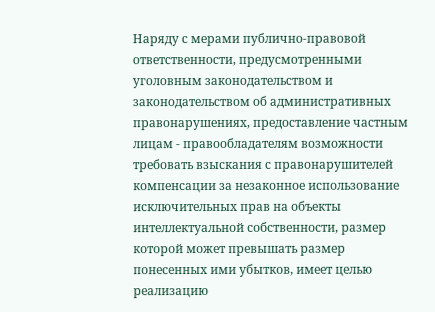Наряду с мерами публично-правовой ответственности, предусмотренными уголовным законодательством и законодательством об административных правонарушениях, предоставление частным лицам - правообладателям возможности требовать взыскания с правонарушителей компенсации за незаконное использование исключительных прав на объекты интеллектуальной собственности, размер которой может превышать размер понесенных ими убытков, имеет целью реализацию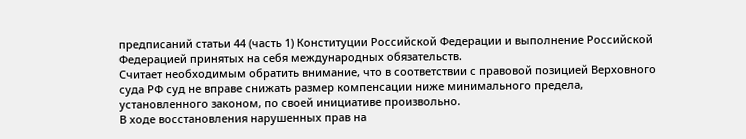предписаний статьи 44 (часть 1) Конституции Российской Федерации и выполнение Российской Федерацией принятых на себя международных обязательств.
Считает необходимым обратить внимание, что в соответствии с правовой позицией Верховного суда РФ суд не вправе снижать размер компенсации ниже минимального предела, установленного законом, по своей инициативе произвольно.
В ходе восстановления нарушенных прав на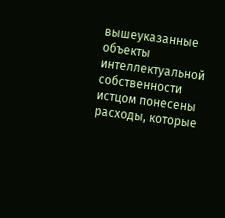вышеуказанные объекты интеллектуальной собственности истцом понесены расходы, которые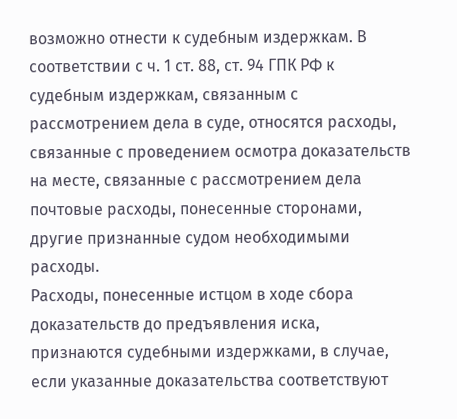возможно отнести к судебным издержкам. В соответствии с ч. 1 ст. 88, ст. 94 ГПК РФ к судебным издержкам, связанным с рассмотрением дела в суде, относятся расходы, связанные с проведением осмотра доказательств на месте, связанные с рассмотрением дела почтовые расходы, понесенные сторонами, другие признанные судом необходимыми расходы.
Расходы, понесенные истцом в ходе сбора доказательств до предъявления иска, признаются судебными издержками, в случае, если указанные доказательства соответствуют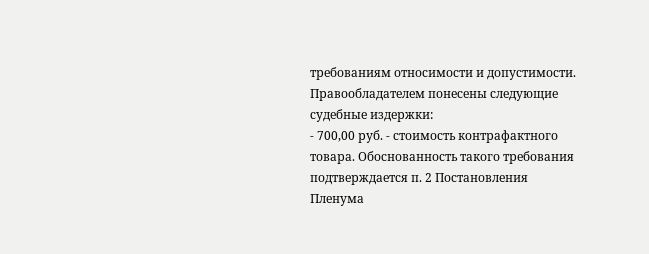требованиям относимости и допустимости.
Правообладателем понесены следующие судебные издержки:
- 700,00 руб. - стоимость контрафактного товара. Обоснованность такого требования подтверждается п. 2 Постановления Пленума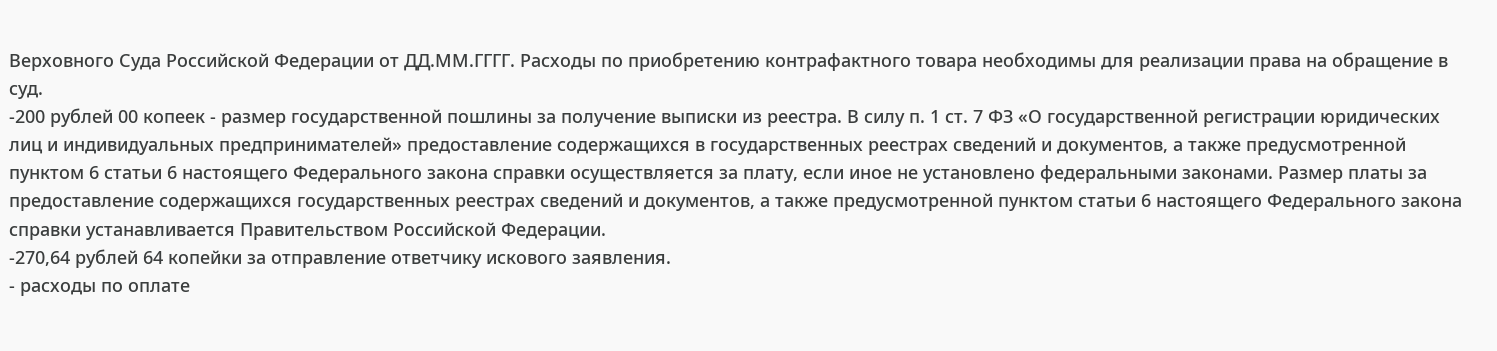Верховного Суда Российской Федерации от ДД.ММ.ГГГГ. Расходы по приобретению контрафактного товара необходимы для реализации права на обращение в суд.
-200 рублей 00 копеек - размер государственной пошлины за получение выписки из реестра. В силу п. 1 ст. 7 ФЗ «О государственной регистрации юридических лиц и индивидуальных предпринимателей» предоставление содержащихся в государственных реестрах сведений и документов, а также предусмотренной пунктом 6 статьи 6 настоящего Федерального закона справки осуществляется за плату, если иное не установлено федеральными законами. Размер платы за предоставление содержащихся государственных реестрах сведений и документов, а также предусмотренной пунктом статьи 6 настоящего Федерального закона справки устанавливается Правительством Российской Федерации.
-270,64 рублей 64 копейки за отправление ответчику искового заявления.
- расходы по оплате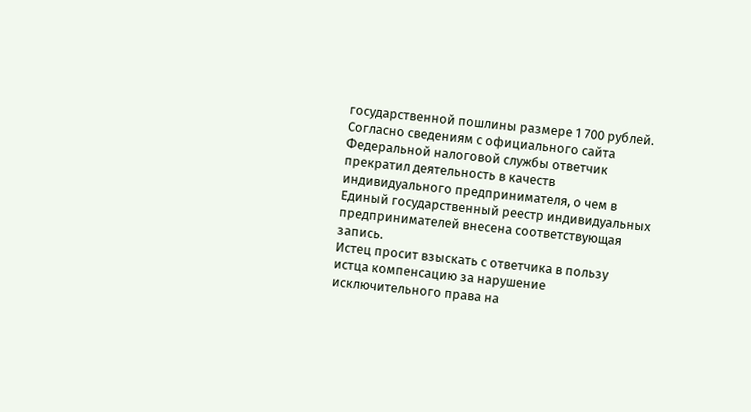государственной пошлины размере 1 700 рублей.
Согласно сведениям с официального сайта Федеральной налоговой службы ответчик прекратил деятельность в качеств индивидуального предпринимателя, о чем в Единый государственный реестр индивидуальных предпринимателей внесена соответствующая запись.
Истец просит взыскать с ответчика в пользу истца компенсацию за нарушение исключительного права на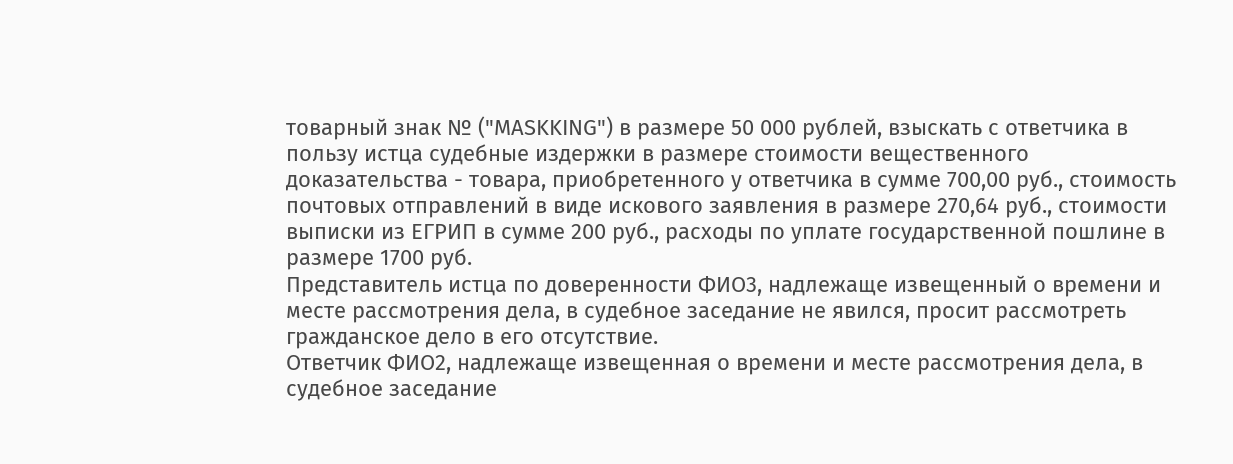товарный знак № ("MASKKING") в размере 50 000 рублей, взыскать с ответчика в пользу истца судебные издержки в размере стоимости вещественного доказательства - товара, приобретенного у ответчика в сумме 700,00 руб., стоимость почтовых отправлений в виде искового заявления в размере 270,64 руб., стоимости выписки из ЕГРИП в сумме 200 руб., расходы по уплате государственной пошлине в размере 1700 руб.
Представитель истца по доверенности ФИО3, надлежаще извещенный о времени и месте рассмотрения дела, в судебное заседание не явился, просит рассмотреть гражданское дело в его отсутствие.
Ответчик ФИО2, надлежаще извещенная о времени и месте рассмотрения дела, в судебное заседание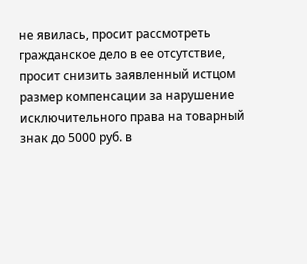не явилась, просит рассмотреть гражданское дело в ее отсутствие, просит снизить заявленный истцом размер компенсации за нарушение исключительного права на товарный знак до 5000 руб. в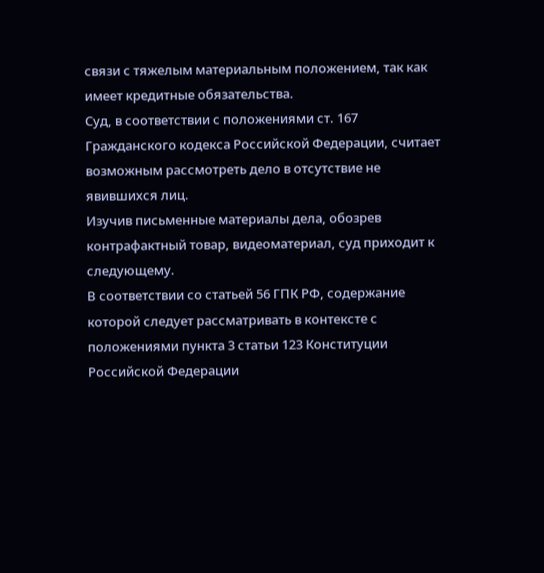связи с тяжелым материальным положением, так как имеет кредитные обязательства.
Суд, в соответствии с положениями ст. 167 Гражданского кодекса Российской Федерации, считает возможным рассмотреть дело в отсутствие не явившихся лиц.
Изучив письменные материалы дела, обозрев контрафактный товар, видеоматериал, суд приходит к следующему.
В соответствии со статьей 56 ГПК РФ, содержание которой следует рассматривать в контексте с положениями пункта 3 статьи 123 Конституции Российской Федерации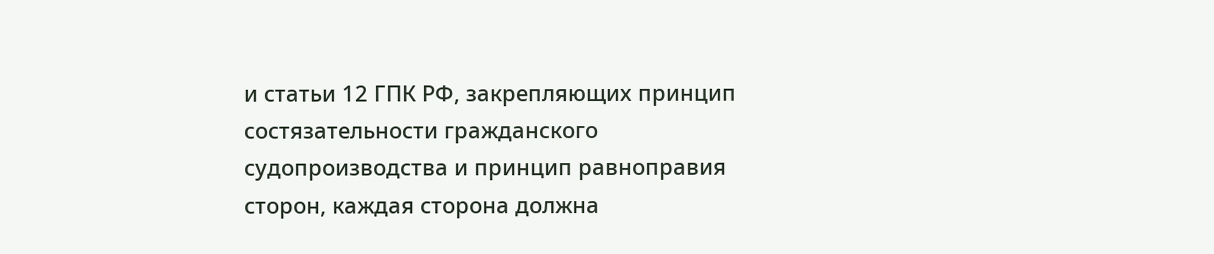и статьи 12 ГПК РФ, закрепляющих принцип состязательности гражданского судопроизводства и принцип равноправия сторон, каждая сторона должна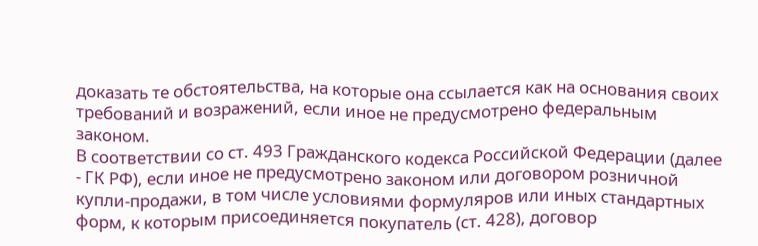доказать те обстоятельства, на которые она ссылается как на основания своих требований и возражений, если иное не предусмотрено федеральным законом.
В соответствии со ст. 493 Гражданского кодекса Российской Федерации (далее - ГК РФ), если иное не предусмотрено законом или договором розничной купли-продажи, в том числе условиями формуляров или иных стандартных форм, к которым присоединяется покупатель (ст. 428), договор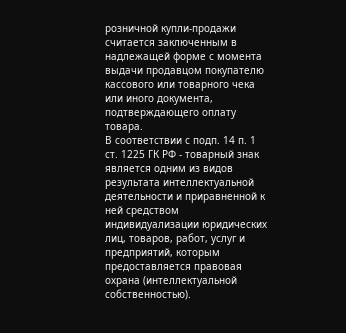розничной купли-продажи считается заключенным в надлежащей форме с момента выдачи продавцом покупателю кассового или товарного чека или иного документа, подтверждающего оплату товара.
В соответствии с подп. 14 п. 1 ст. 1225 ГК РФ - товарный знак является одним из видов результата интеллектуальной деятельности и приравненной к ней средством индивидуализации юридических лиц, товаров, работ, услуг и предприятий, которым предоставляется правовая охрана (интеллектуальной собственностью).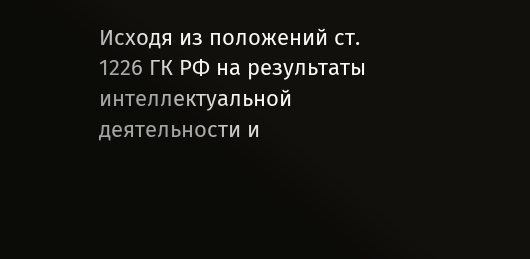Исходя из положений ст. 1226 ГК РФ на результаты интеллектуальной деятельности и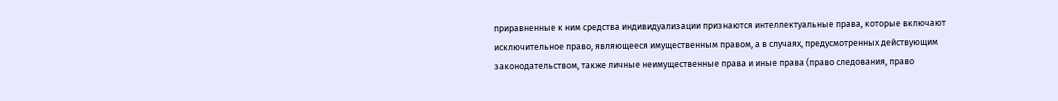приравненные к ним средства индивидуализации признаются интеллектуальные права, которые включают исключительное право, являющееся имущественным правом, а в случаях, предусмотренных действующим законодательством, также личные неимущественные права и иные права (право следования, право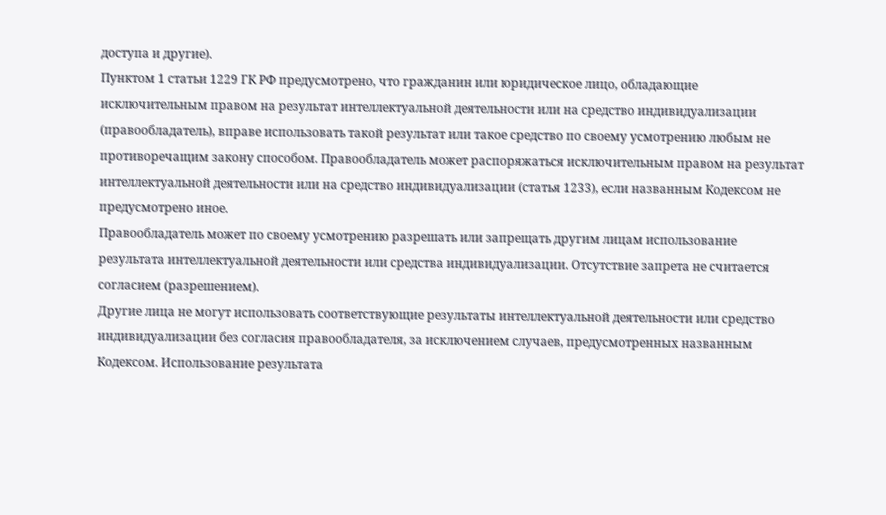доступа и другие).
Пунктом 1 статьи 1229 ГК РФ предусмотрено, что гражданин или юридическое лицо, обладающие исключительным правом на результат интеллектуальной деятельности или на средство индивидуализации (правообладатель), вправе использовать такой результат или такое средство по своему усмотрению любым не противоречащим закону способом. Правообладатель может распоряжаться исключительным правом на результат интеллектуальной деятельности или на средство индивидуализации (статья 1233), если названным Кодексом не предусмотрено иное.
Правообладатель может по своему усмотрению разрешать или запрещать другим лицам использование результата интеллектуальной деятельности или средства индивидуализации. Отсутствие запрета не считается согласием (разрешением).
Другие лица не могут использовать соответствующие результаты интеллектуальной деятельности или средство индивидуализации без согласия правообладателя, за исключением случаев, предусмотренных названным Кодексом. Использование результата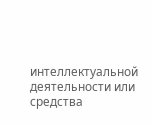интеллектуальной деятельности или средства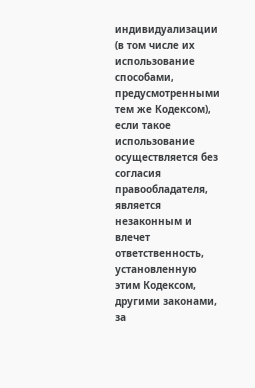индивидуализации (в том числе их использование способами, предусмотренными тем же Кодексом), если такое использование осуществляется без согласия правообладателя, является незаконным и влечет ответственность, установленную этим Кодексом, другими законами, за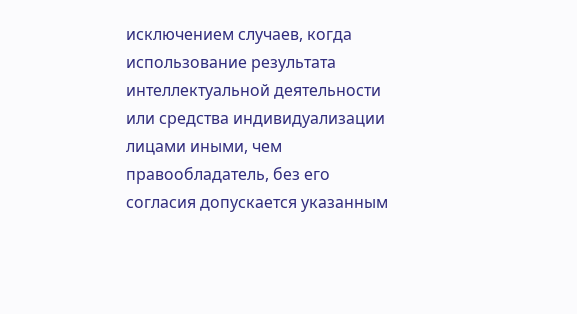исключением случаев, когда использование результата интеллектуальной деятельности или средства индивидуализации лицами иными, чем правообладатель, без его согласия допускается указанным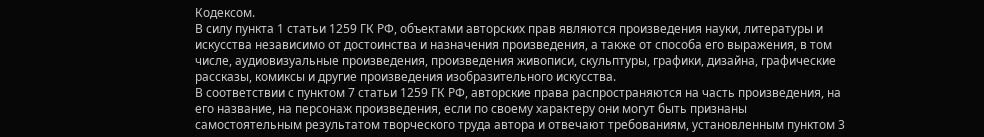Кодексом.
В силу пункта 1 статьи 1259 ГК РФ, объектами авторских прав являются произведения науки, литературы и искусства независимо от достоинства и назначения произведения, а также от способа его выражения, в том числе, аудиовизуальные произведения, произведения живописи, скульптуры, графики, дизайна, графические рассказы, комиксы и другие произведения изобразительного искусства.
В соответствии с пунктом 7 статьи 1259 ГК РФ, авторские права распространяются на часть произведения, на его название, на персонаж произведения, если по своему характеру они могут быть признаны самостоятельным результатом творческого труда автора и отвечают требованиям, установленным пунктом 3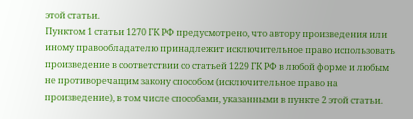этой статьи.
Пунктом 1 статьи 1270 ГК РФ предусмотрено, что автору произведения или иному правообладателю принадлежит исключительное право использовать произведение в соответствии со статьей 1229 ГК РФ в любой форме и любым не противоречащим закону способом (исключительное право на произведение), в том числе способами, указанными в пункте 2 этой статьи.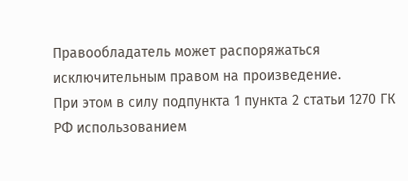Правообладатель может распоряжаться исключительным правом на произведение.
При этом в силу подпункта 1 пункта 2 статьи 1270 ГК РФ использованием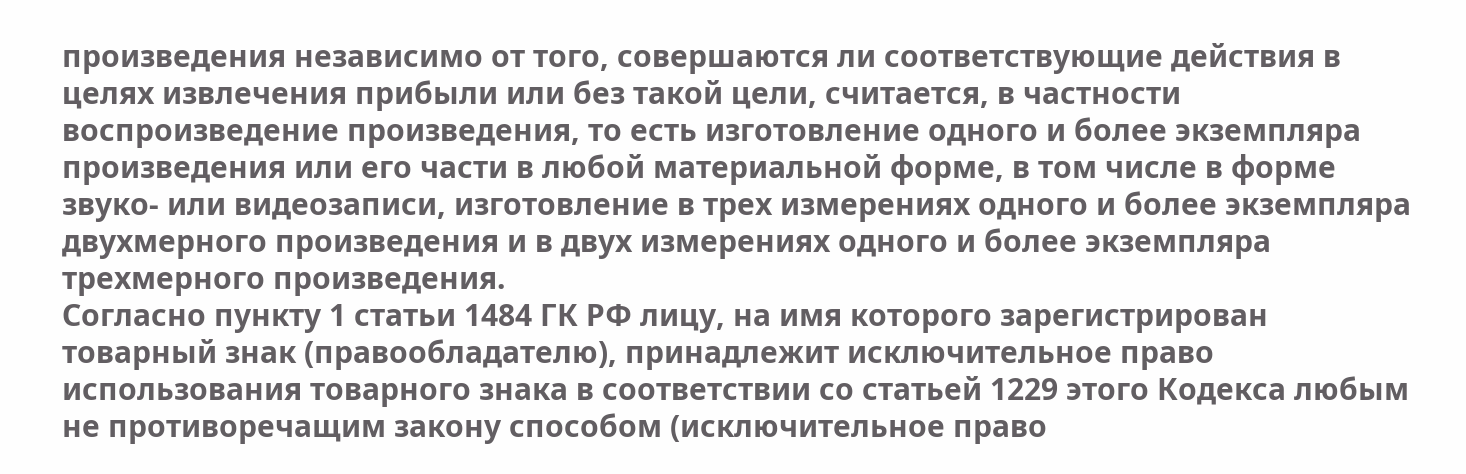произведения независимо от того, совершаются ли соответствующие действия в целях извлечения прибыли или без такой цели, считается, в частности воспроизведение произведения, то есть изготовление одного и более экземпляра произведения или его части в любой материальной форме, в том числе в форме звуко- или видеозаписи, изготовление в трех измерениях одного и более экземпляра двухмерного произведения и в двух измерениях одного и более экземпляра трехмерного произведения.
Согласно пункту 1 статьи 1484 ГК РФ лицу, на имя которого зарегистрирован товарный знак (правообладателю), принадлежит исключительное право использования товарного знака в соответствии со статьей 1229 этого Кодекса любым не противоречащим закону способом (исключительное право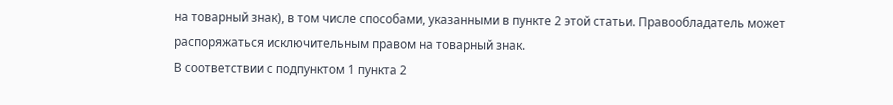на товарный знак), в том числе способами, указанными в пункте 2 этой статьи. Правообладатель может распоряжаться исключительным правом на товарный знак.
В соответствии с подпунктом 1 пункта 2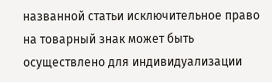названной статьи исключительное право на товарный знак может быть осуществлено для индивидуализации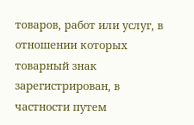товаров, работ или услуг, в отношении которых товарный знак зарегистрирован, в частности путем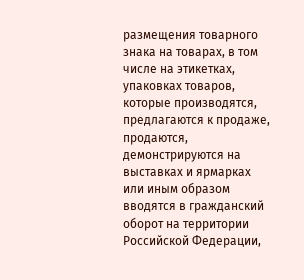размещения товарного знака на товарах, в том числе на этикетках, упаковках товаров, которые производятся, предлагаются к продаже, продаются, демонстрируются на выставках и ярмарках или иным образом вводятся в гражданский оборот на территории Российской Федерации,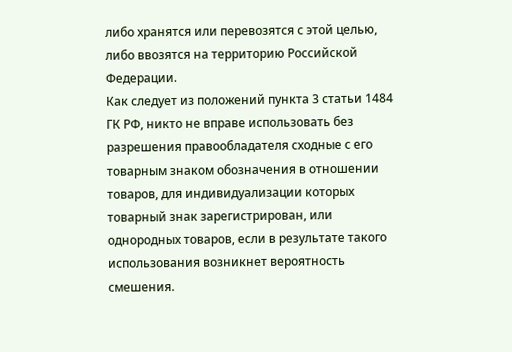либо хранятся или перевозятся с этой целью, либо ввозятся на территорию Российской Федерации.
Как следует из положений пункта 3 статьи 1484 ГК РФ, никто не вправе использовать без разрешения правообладателя сходные с его товарным знаком обозначения в отношении товаров, для индивидуализации которых товарный знак зарегистрирован, или однородных товаров, если в результате такого использования возникнет вероятность смешения.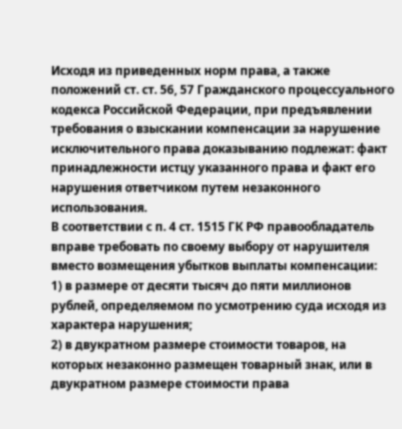Исходя из приведенных норм права, а также положений ст. ст. 56, 57 Гражданского процессуального кодекса Российской Федерации, при предъявлении требования о взыскании компенсации за нарушение исключительного права доказыванию подлежат: факт принадлежности истцу указанного права и факт его нарушения ответчиком путем незаконного использования.
В соответствии с п. 4 ст. 1515 ГК РФ правообладатель вправе требовать по своему выбору от нарушителя вместо возмещения убытков выплаты компенсации:
1) в размере от десяти тысяч до пяти миллионов рублей, определяемом по усмотрению суда исходя из характера нарушения;
2) в двукратном размере стоимости товаров, на которых незаконно размещен товарный знак, или в двукратном размере стоимости права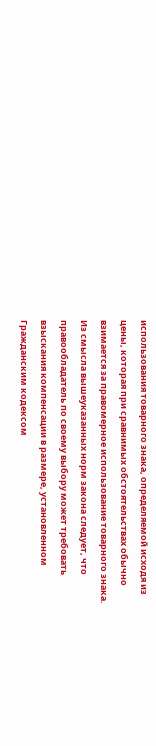использования товарного знака, определяемой исходя из цены, которая при сравнимых обстоятельствах обычно взимается за правомерное использование товарного знака.
Из смысла вышеуказанных норм закона следует, что правообладатель по своему выбору может требовать взыскания компенсации в размере, установленном Гражданским кодексом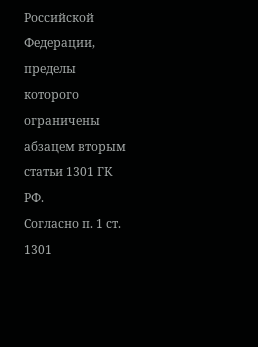Российской Федерации, пределы которого ограничены абзацем вторым статьи 1301 ГК РФ.
Согласно п. 1 ст. 1301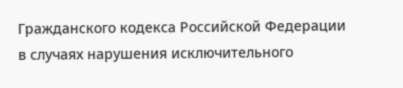Гражданского кодекса Российской Федерации в случаях нарушения исключительного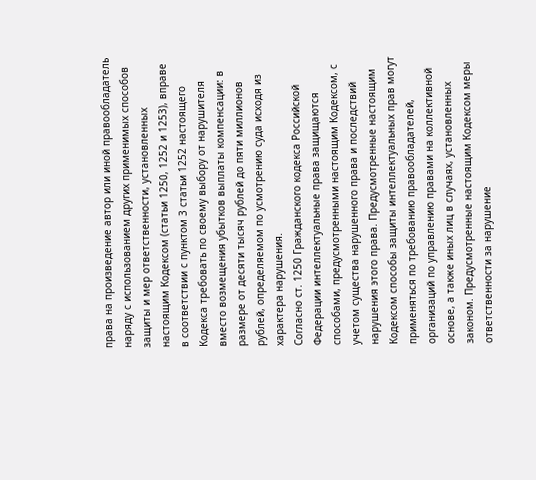права на произведение автор или иной правообладатель наряду с использованием других применимых способов защиты и мер ответственности, установленных настоящим Кодексом (статьи 1250, 1252 и 1253), вправе в соответствии с пунктом 3 статьи 1252 настоящего Кодекса требовать по своему выбору от нарушителя вместо возмещения убытков выплаты компенсации: в размере от десяти тысяч рублей до пяти миллионов рублей, определяемом по усмотрению суда исходя из характера нарушения.
Согласно ст. 1250 Гражданского кодекса Российской Федерации интеллектуальные права защищаются способами, предусмотренными настоящим Кодексом, с учетом существа нарушенного права и последствий нарушения этого права. Предусмотренные настоящим Кодексом способы защиты интеллектуальных прав могут применяться по требованию правообладателей, организаций по управлению правами на коллективной основе, а также иных лиц в случаях, установленных законом. Предусмотренные настоящим Кодексом меры ответственности за нарушение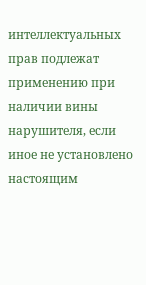интеллектуальных прав подлежат применению при наличии вины нарушителя, если иное не установлено настоящим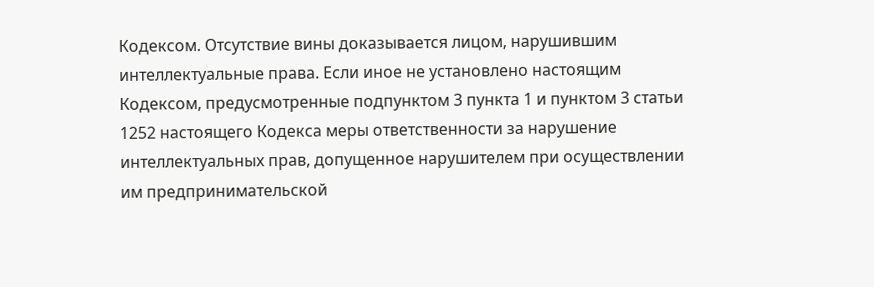Кодексом. Отсутствие вины доказывается лицом, нарушившим интеллектуальные права. Если иное не установлено настоящим Кодексом, предусмотренные подпунктом 3 пункта 1 и пунктом 3 статьи 1252 настоящего Кодекса меры ответственности за нарушение интеллектуальных прав, допущенное нарушителем при осуществлении им предпринимательской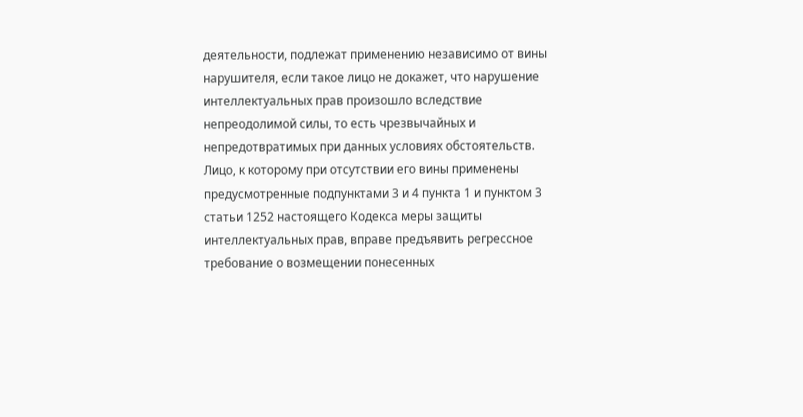деятельности, подлежат применению независимо от вины нарушителя, если такое лицо не докажет, что нарушение интеллектуальных прав произошло вследствие непреодолимой силы, то есть чрезвычайных и непредотвратимых при данных условиях обстоятельств. Лицо, к которому при отсутствии его вины применены предусмотренные подпунктами 3 и 4 пункта 1 и пунктом 3 статьи 1252 настоящего Кодекса меры защиты интеллектуальных прав, вправе предъявить регрессное требование о возмещении понесенных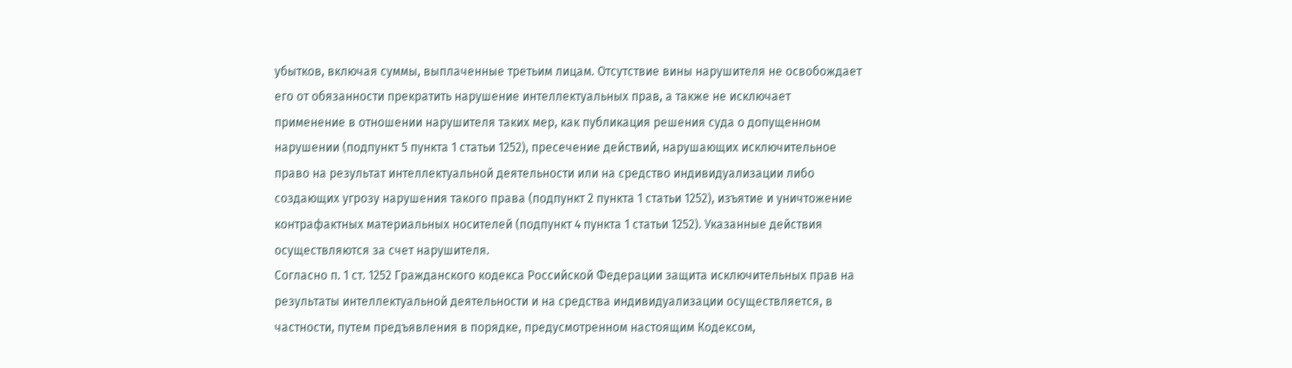убытков, включая суммы, выплаченные третьим лицам. Отсутствие вины нарушителя не освобождает его от обязанности прекратить нарушение интеллектуальных прав, а также не исключает применение в отношении нарушителя таких мер, как публикация решения суда о допущенном нарушении (подпункт 5 пункта 1 статьи 1252), пресечение действий, нарушающих исключительное право на результат интеллектуальной деятельности или на средство индивидуализации либо создающих угрозу нарушения такого права (подпункт 2 пункта 1 статьи 1252), изъятие и уничтожение контрафактных материальных носителей (подпункт 4 пункта 1 статьи 1252). Указанные действия осуществляются за счет нарушителя.
Согласно п. 1 ст. 1252 Гражданского кодекса Российской Федерации защита исключительных прав на результаты интеллектуальной деятельности и на средства индивидуализации осуществляется, в частности, путем предъявления в порядке, предусмотренном настоящим Кодексом,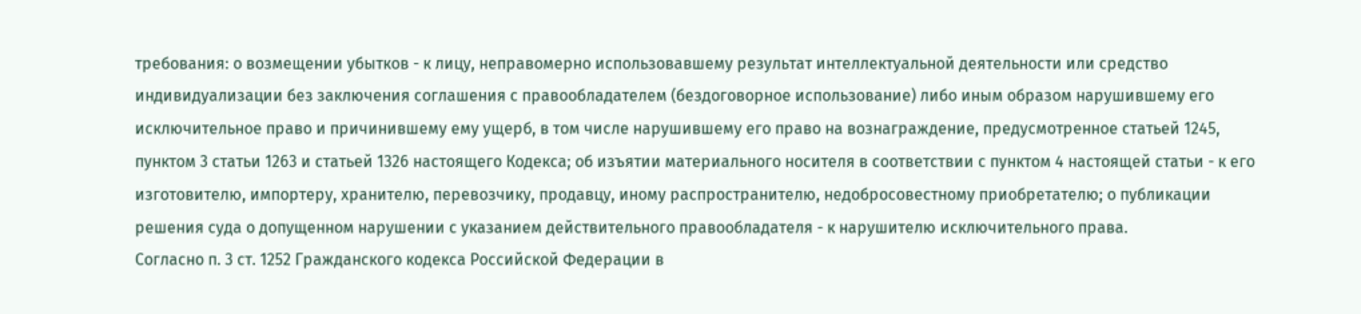требования: о возмещении убытков - к лицу, неправомерно использовавшему результат интеллектуальной деятельности или средство индивидуализации без заключения соглашения с правообладателем (бездоговорное использование) либо иным образом нарушившему его исключительное право и причинившему ему ущерб, в том числе нарушившему его право на вознаграждение, предусмотренное статьей 1245, пунктом 3 статьи 1263 и статьей 1326 настоящего Кодекса; об изъятии материального носителя в соответствии с пунктом 4 настоящей статьи - к его изготовителю, импортеру, хранителю, перевозчику, продавцу, иному распространителю, недобросовестному приобретателю; о публикации решения суда о допущенном нарушении с указанием действительного правообладателя - к нарушителю исключительного права.
Согласно п. 3 ст. 1252 Гражданского кодекса Российской Федерации в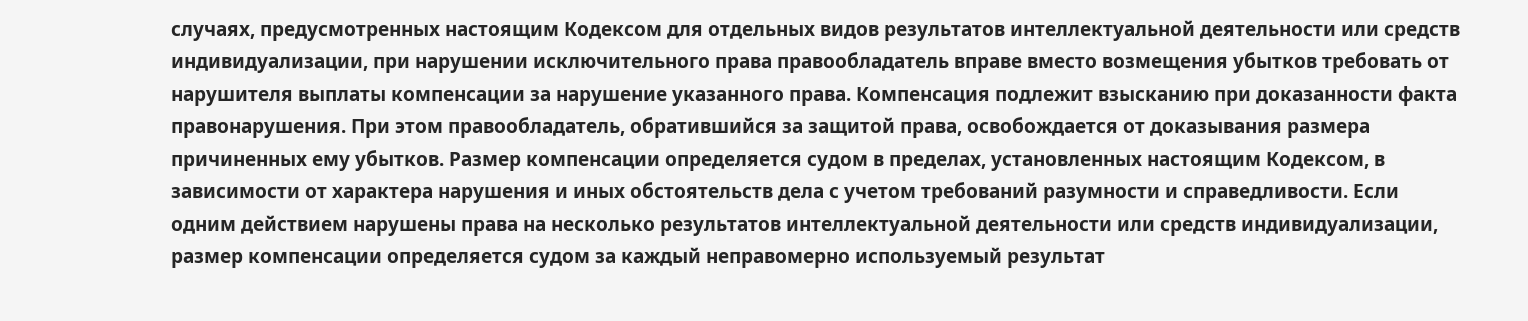случаях, предусмотренных настоящим Кодексом для отдельных видов результатов интеллектуальной деятельности или средств индивидуализации, при нарушении исключительного права правообладатель вправе вместо возмещения убытков требовать от нарушителя выплаты компенсации за нарушение указанного права. Компенсация подлежит взысканию при доказанности факта правонарушения. При этом правообладатель, обратившийся за защитой права, освобождается от доказывания размера причиненных ему убытков. Размер компенсации определяется судом в пределах, установленных настоящим Кодексом, в зависимости от характера нарушения и иных обстоятельств дела с учетом требований разумности и справедливости. Если одним действием нарушены права на несколько результатов интеллектуальной деятельности или средств индивидуализации, размер компенсации определяется судом за каждый неправомерно используемый результат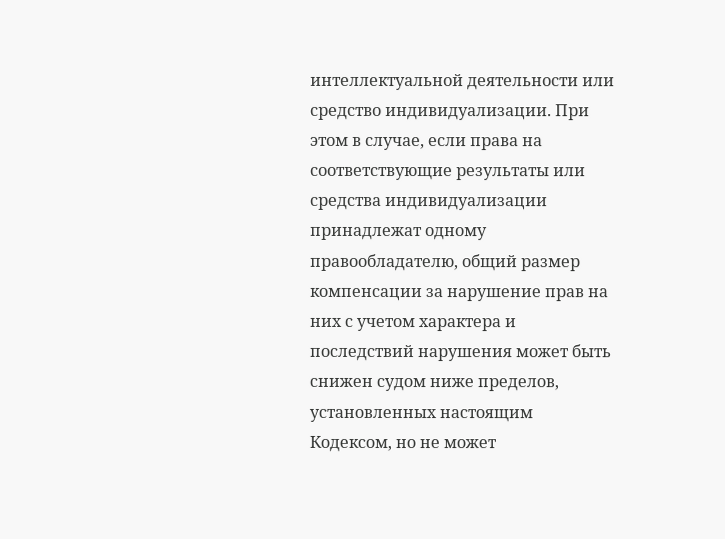интеллектуальной деятельности или средство индивидуализации. При этом в случае, если права на соответствующие результаты или средства индивидуализации принадлежат одному правообладателю, общий размер компенсации за нарушение прав на них с учетом характера и последствий нарушения может быть снижен судом ниже пределов, установленных настоящим Кодексом, но не может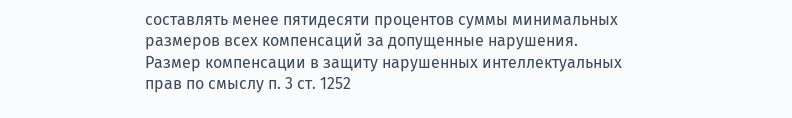составлять менее пятидесяти процентов суммы минимальных размеров всех компенсаций за допущенные нарушения.
Размер компенсации в защиту нарушенных интеллектуальных прав по смыслу п. 3 ст. 1252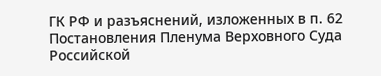ГК РФ и разъяснений, изложенных в п. 62 Постановления Пленума Верховного Суда Российской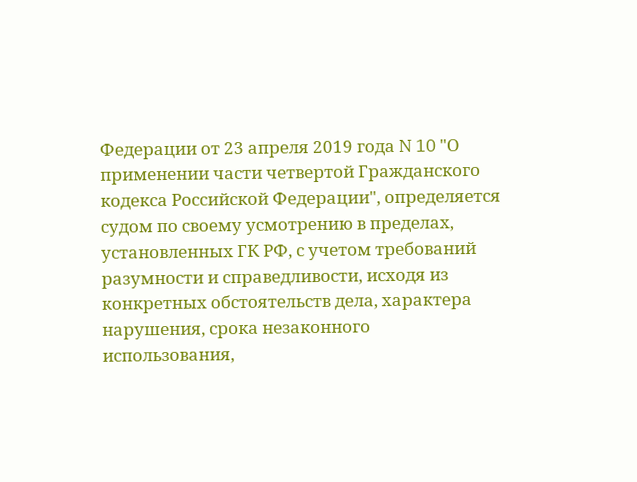Федерации от 23 апреля 2019 года N 10 "О применении части четвертой Гражданского кодекса Российской Федерации", определяется судом по своему усмотрению в пределах, установленных ГК РФ, с учетом требований разумности и справедливости, исходя из конкретных обстоятельств дела, характера нарушения, срока незаконного использования,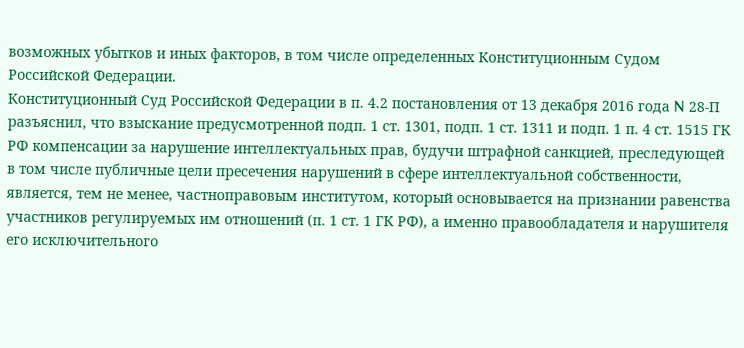возможных убытков и иных факторов, в том числе определенных Конституционным Судом Российской Федерации.
Конституционный Суд Российской Федерации в п. 4.2 постановления от 13 декабря 2016 года N 28-П разъяснил, что взыскание предусмотренной подп. 1 ст. 1301, подп. 1 ст. 1311 и подп. 1 п. 4 ст. 1515 ГК РФ компенсации за нарушение интеллектуальных прав, будучи штрафной санкцией, преследующей в том числе публичные цели пресечения нарушений в сфере интеллектуальной собственности, является, тем не менее, частноправовым институтом, который основывается на признании равенства участников регулируемых им отношений (п. 1 ст. 1 ГК РФ), а именно правообладателя и нарушителя его исключительного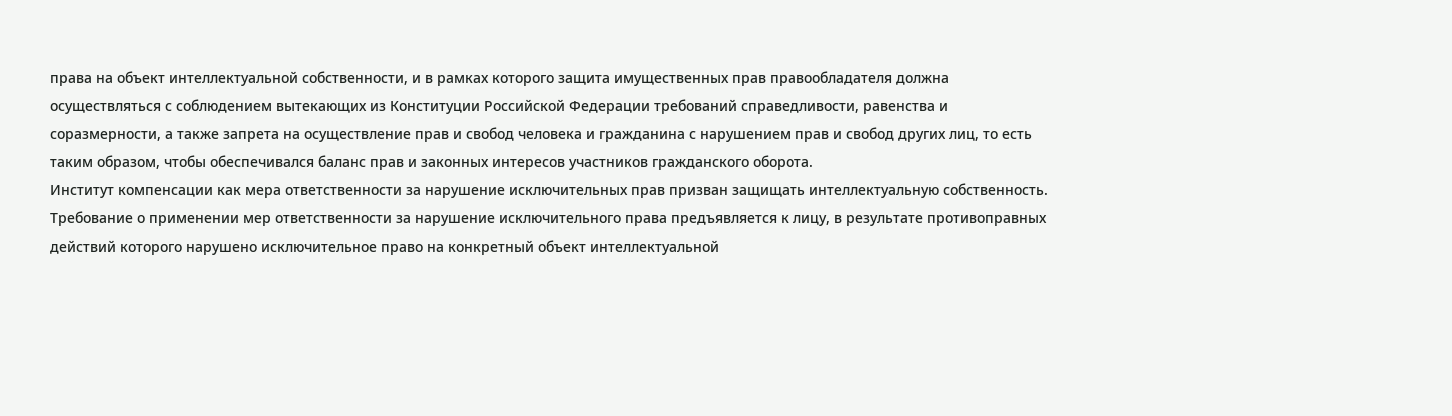права на объект интеллектуальной собственности, и в рамках которого защита имущественных прав правообладателя должна осуществляться с соблюдением вытекающих из Конституции Российской Федерации требований справедливости, равенства и соразмерности, а также запрета на осуществление прав и свобод человека и гражданина с нарушением прав и свобод других лиц, то есть таким образом, чтобы обеспечивался баланс прав и законных интересов участников гражданского оборота.
Институт компенсации как мера ответственности за нарушение исключительных прав призван защищать интеллектуальную собственность. Требование о применении мер ответственности за нарушение исключительного права предъявляется к лицу, в результате противоправных действий которого нарушено исключительное право на конкретный объект интеллектуальной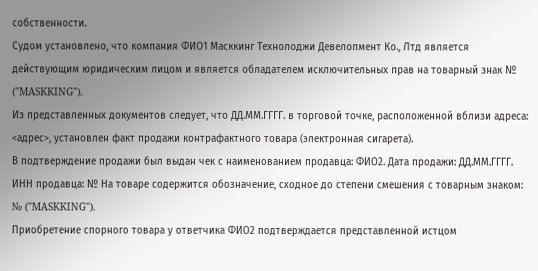собственности.
Судом установлено, что компания ФИО1 Масккинг Технолоджи Девелопмент Ко., Лтд является действующим юридическим лицом и является обладателем исключительных прав на товарный знак № ("MASKKING").
Из представленных документов следует, что ДД.ММ.ГГГГ. в торговой точке, расположенной вблизи адреса: <адрес>, установлен факт продажи контрафактного товара (электронная сигарета).
В подтверждение продажи был выдан чек с наименованием продавца: ФИО2. Дата продажи: ДД.ММ.ГГГГ. ИНН продавца: № На товаре содержится обозначение, сходное до степени смешения с товарным знаком: № ("MASKKING").
Приобретение спорного товара у ответчика ФИО2 подтверждается представленной истцом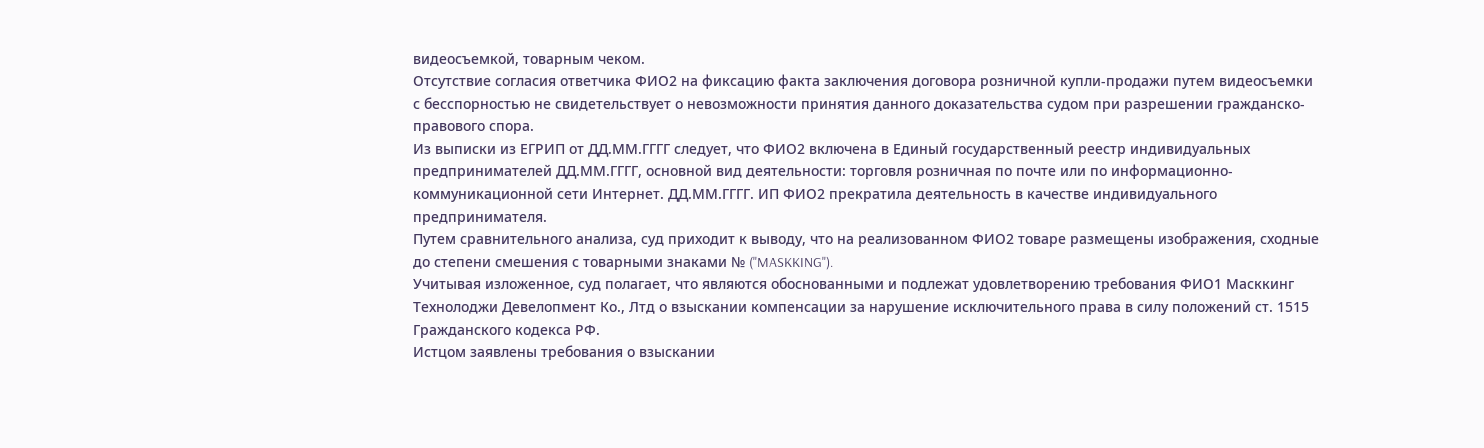видеосъемкой, товарным чеком.
Отсутствие согласия ответчика ФИО2 на фиксацию факта заключения договора розничной купли-продажи путем видеосъемки с бесспорностью не свидетельствует о невозможности принятия данного доказательства судом при разрешении гражданско-правового спора.
Из выписки из ЕГРИП от ДД.ММ.ГГГГ следует, что ФИО2 включена в Единый государственный реестр индивидуальных предпринимателей ДД.ММ.ГГГГ, основной вид деятельности: торговля розничная по почте или по информационно-коммуникационной сети Интернет. ДД.ММ.ГГГГ. ИП ФИО2 прекратила деятельность в качестве индивидуального предпринимателя.
Путем сравнительного анализа, суд приходит к выводу, что на реализованном ФИО2 товаре размещены изображения, сходные до степени смешения с товарными знаками № ("MASKKING").
Учитывая изложенное, суд полагает, что являются обоснованными и подлежат удовлетворению требования ФИО1 Масккинг Технолоджи Девелопмент Ко., Лтд о взыскании компенсации за нарушение исключительного права в силу положений ст. 1515 Гражданского кодекса РФ.
Истцом заявлены требования о взыскании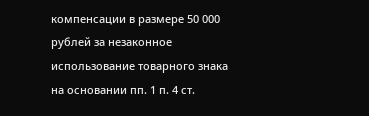компенсации в размере 50 000 рублей за незаконное использование товарного знака на основании пп. 1 п. 4 ст.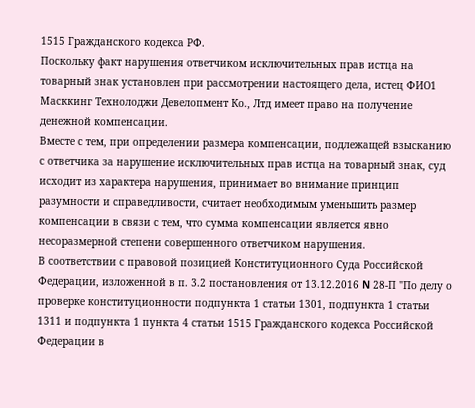1515 Гражданского кодекса РФ.
Поскольку факт нарушения ответчиком исключительных прав истца на товарный знак установлен при рассмотрении настоящего дела, истец ФИО1 Масккинг Технолоджи Девелопмент Ко., Лтд имеет право на получение денежной компенсации.
Вместе с тем, при определении размера компенсации, подлежащей взысканию с ответчика за нарушение исключительных прав истца на товарный знак, суд исходит из характера нарушения, принимает во внимание принцип разумности и справедливости, считает необходимым уменьшить размер компенсации в связи с тем, что сумма компенсации является явно несоразмерной степени совершенного ответчиком нарушения.
В соответствии с правовой позицией Конституционного Суда Российской Федерации, изложенной в п. 3.2 постановления от 13.12.2016 N 28-П "По делу о проверке конституционности подпункта 1 статьи 1301, подпункта 1 статьи 1311 и подпункта 1 пункта 4 статьи 1515 Гражданского кодекса Российской Федерации в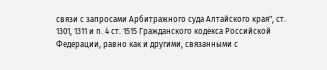связи с запросами Арбитражного суда Алтайского края", ст. 1301, 1311 и п. 4 ст. 1515 Гражданского кодекса Российской Федерации, равно как и другими, связанными с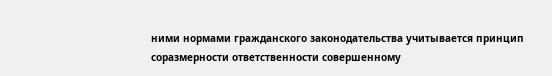ними нормами гражданского законодательства учитывается принцип соразмерности ответственности совершенному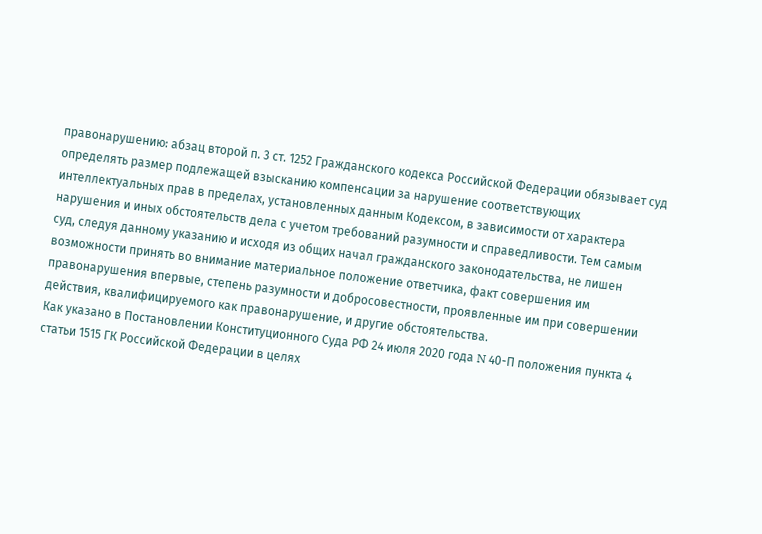правонарушению: абзац второй п. 3 ст. 1252 Гражданского кодекса Российской Федерации обязывает суд определять размер подлежащей взысканию компенсации за нарушение соответствующих интеллектуальных прав в пределах, установленных данным Кодексом, в зависимости от характера нарушения и иных обстоятельств дела с учетом требований разумности и справедливости. Тем самым суд, следуя данному указанию и исходя из общих начал гражданского законодательства, не лишен возможности принять во внимание материальное положение ответчика, факт совершения им правонарушения впервые, степень разумности и добросовестности, проявленные им при совершении действия, квалифицируемого как правонарушение, и другие обстоятельства.
Как указано в Постановлении Конституционного Суда РФ 24 июля 2020 года N 40-П положения пункта 4 статьи 1515 ГК Российской Федерации в целях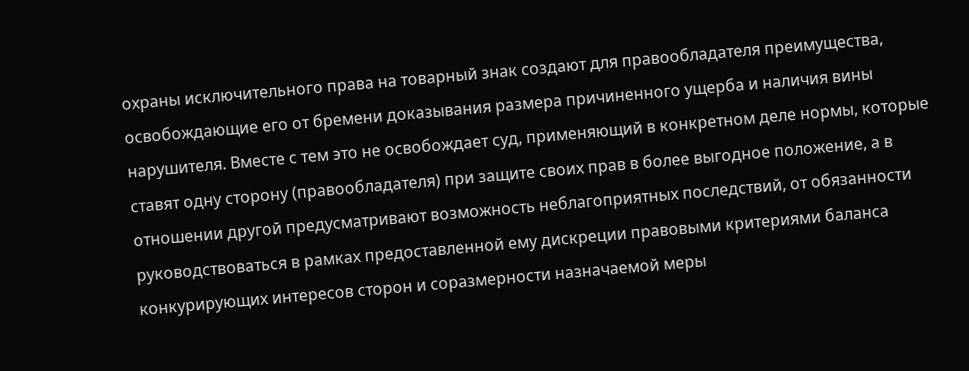охраны исключительного права на товарный знак создают для правообладателя преимущества, освобождающие его от бремени доказывания размера причиненного ущерба и наличия вины нарушителя. Вместе с тем это не освобождает суд, применяющий в конкретном деле нормы, которые ставят одну сторону (правообладателя) при защите своих прав в более выгодное положение, а в отношении другой предусматривают возможность неблагоприятных последствий, от обязанности руководствоваться в рамках предоставленной ему дискреции правовыми критериями баланса конкурирующих интересов сторон и соразмерности назначаемой меры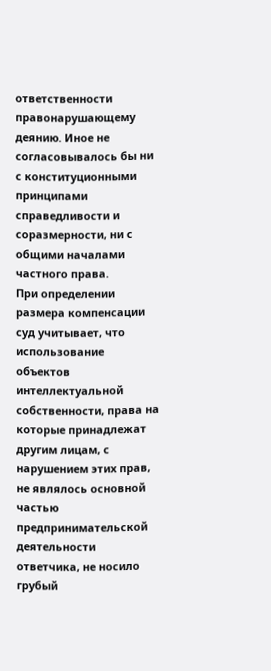ответственности правонарушающему деянию. Иное не согласовывалось бы ни с конституционными принципами справедливости и соразмерности, ни с общими началами частного права.
При определении размера компенсации суд учитывает, что использование объектов интеллектуальной собственности, права на которые принадлежат другим лицам, с нарушением этих прав, не являлось основной частью предпринимательской деятельности ответчика, не носило грубый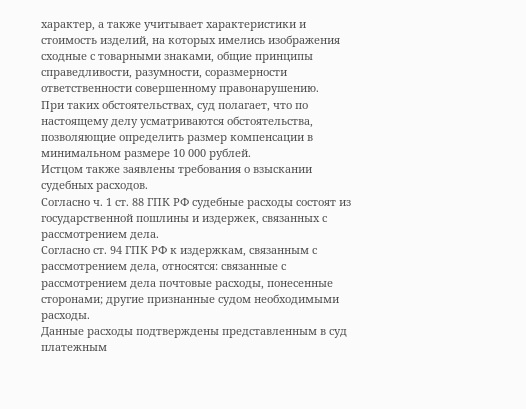характер, а также учитывает характеристики и стоимость изделий, на которых имелись изображения сходные с товарными знаками, общие принципы справедливости, разумности, соразмерности ответственности совершенному правонарушению.
При таких обстоятельствах, суд полагает, что по настоящему делу усматриваются обстоятельства, позволяющие определить размер компенсации в минимальном размере 10 000 рублей.
Истцом также заявлены требования о взыскании судебных расходов.
Согласно ч. 1 ст. 88 ГПК РФ судебные расходы состоят из государственной пошлины и издержек, связанных с рассмотрением дела.
Согласно ст. 94 ГПК РФ к издержкам, связанным с рассмотрением дела, относятся: связанные с рассмотрением дела почтовые расходы, понесенные сторонами; другие признанные судом необходимыми расходы.
Данные расходы подтверждены представленным в суд платежным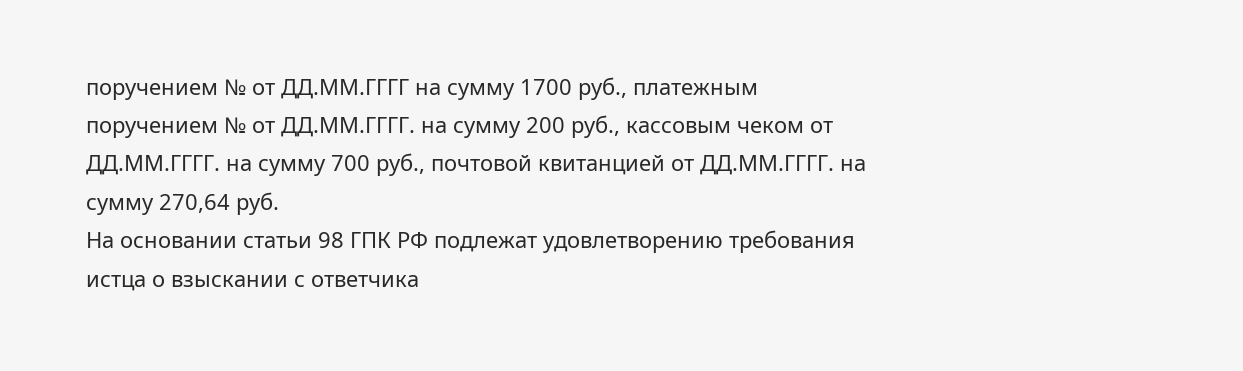поручением № от ДД.ММ.ГГГГ на сумму 1700 руб., платежным поручением № от ДД.ММ.ГГГГ. на сумму 200 руб., кассовым чеком от ДД.ММ.ГГГГ. на сумму 700 руб., почтовой квитанцией от ДД.ММ.ГГГГ. на сумму 270,64 руб.
На основании статьи 98 ГПК РФ подлежат удовлетворению требования истца о взыскании с ответчика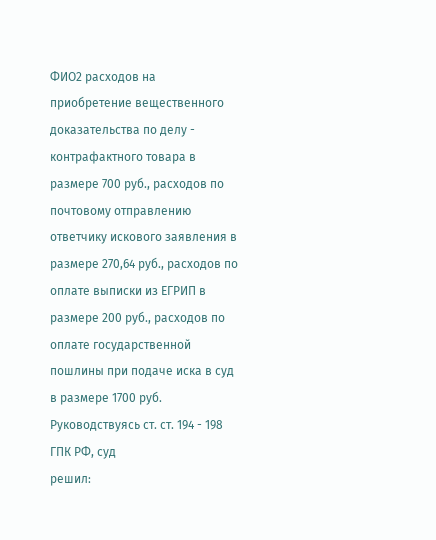ФИО2 расходов на приобретение вещественного доказательства по делу - контрафактного товара в размере 700 руб., расходов по почтовому отправлению ответчику искового заявления в размере 270,64 руб., расходов по оплате выписки из ЕГРИП в размере 200 руб., расходов по оплате государственной пошлины при подаче иска в суд в размере 1700 руб.
Руководствуясь ст. ст. 194 - 198 ГПК РФ, суд
решил: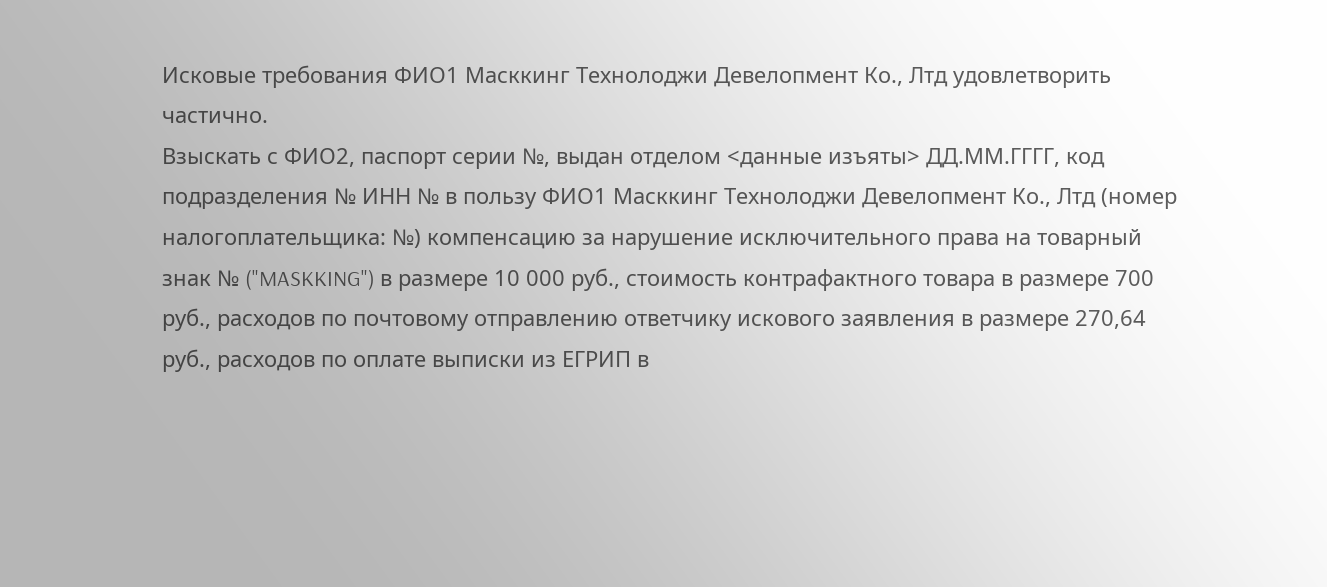Исковые требования ФИО1 Масккинг Технолоджи Девелопмент Ко., Лтд удовлетворить частично.
Взыскать с ФИО2, паспорт серии №, выдан отделом <данные изъяты> ДД.ММ.ГГГГ, код подразделения № ИНН № в пользу ФИО1 Масккинг Технолоджи Девелопмент Ко., Лтд (номер налогоплательщика: №) компенсацию за нарушение исключительного права на товарный знак № ("MASKKING") в размере 10 000 руб., стоимость контрафактного товара в размере 700 руб., расходов по почтовому отправлению ответчику искового заявления в размере 270,64 руб., расходов по оплате выписки из ЕГРИП в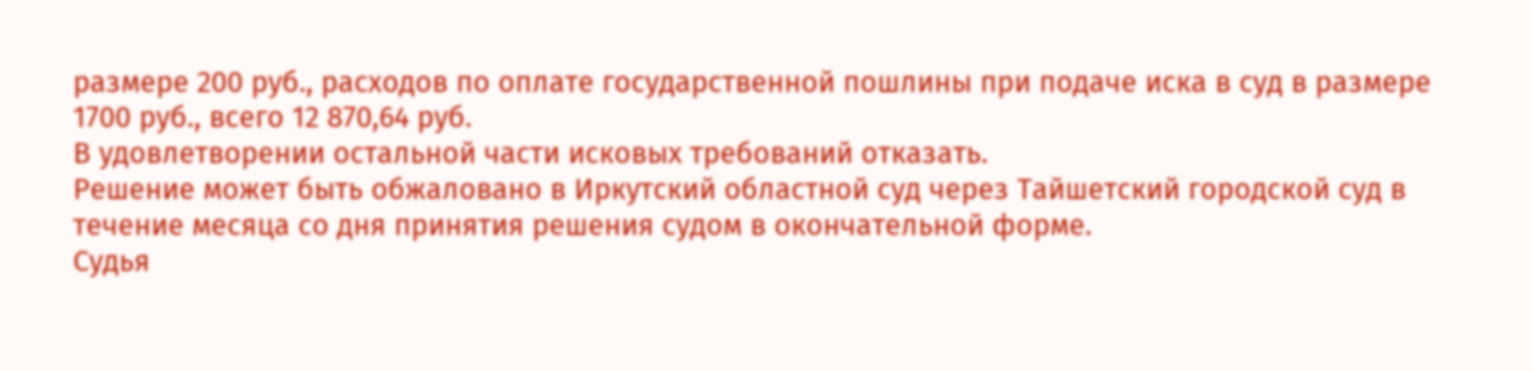размере 200 руб., расходов по оплате государственной пошлины при подаче иска в суд в размере 1700 руб., всего 12 870,64 руб.
В удовлетворении остальной части исковых требований отказать.
Решение может быть обжаловано в Иркутский областной суд через Тайшетский городской суд в течение месяца со дня принятия решения судом в окончательной форме.
Судья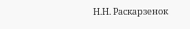Н.Н. Раскарзенок